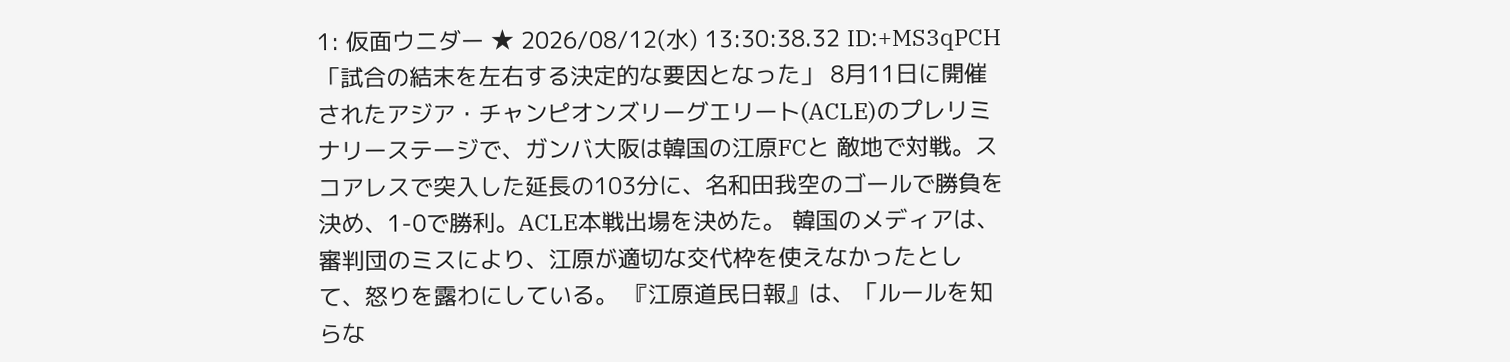1: 仮面ウニダー ★ 2026/08/12(水) 13:30:38.32 ID:+MS3qPCH 「試合の結末を左右する決定的な要因となった」 8月11日に開催されたアジア・チャンピオンズリーグエリート(ACLE)のプレリミナリーステージで、ガンバ大阪は韓国の江原FCと 敵地で対戦。スコアレスで突入した延長の103分に、名和田我空のゴールで勝負を決め、1-0で勝利。ACLE本戦出場を決めた。 韓国のメディアは、審判団のミスにより、江原が適切な交代枠を使えなかったとして、怒りを露わにしている。 『江原道民日報』は、「ルールを知らな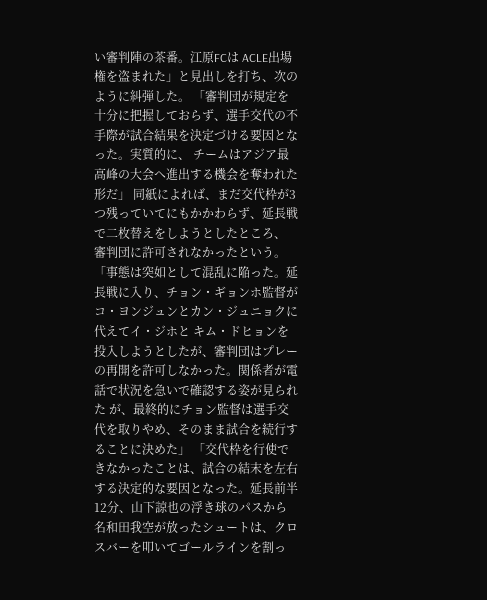い審判陣の茶番。江原FCは ACLE出場権を盗まれた」と見出しを打ち、次のように糾弾した。 「審判団が規定を十分に把握しておらず、選手交代の不手際が試合結果を決定づける要因となった。実質的に、 チームはアジア最高峰の大会へ進出する機会を奪われた形だ」 同紙によれば、まだ交代枠が3つ残っていてにもかかわらず、延長戦で二枚替えをしようとしたところ、 審判団に許可されなかったという。 「事態は突如として混乱に陥った。延長戦に入り、チョン・ギョンホ監督がコ・ヨンジュンとカン・ジュニョクに代えてイ・ジホと キム・ドヒョンを投入しようとしたが、審判団はプレーの再開を許可しなかった。関係者が電話で状況を急いで確認する姿が見られた が、最終的にチョン監督は選手交代を取りやめ、そのまま試合を続行することに決めた」 「交代枠を行使できなかったことは、試合の結末を左右する決定的な要因となった。延長前半12分、山下諒也の浮き球のパスから 名和田我空が放ったシュートは、クロスバーを叩いてゴールラインを割っ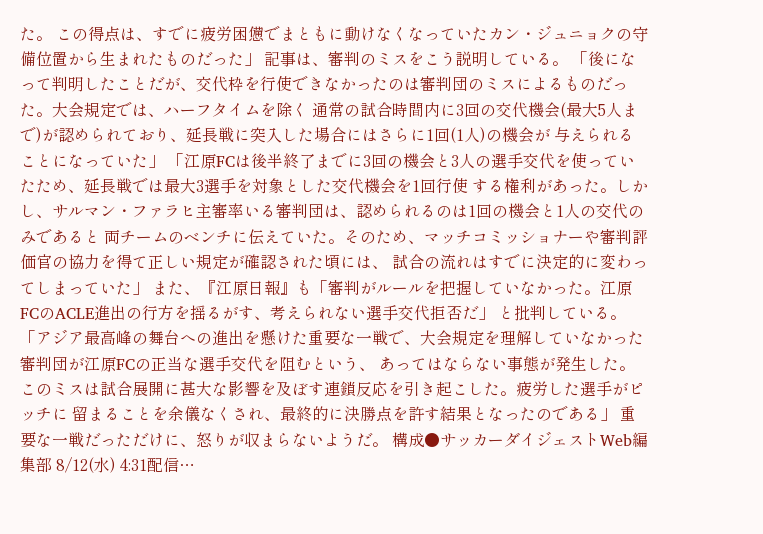た。 この得点は、すでに疲労困憊でまともに動けなくなっていたカン・ジュニョクの守備位置から生まれたものだった」 記事は、審判のミスをこう説明している。 「後になって判明したことだが、交代枠を行使できなかったのは審判団のミスによるものだった。大会規定では、ハーフタイムを除く 通常の試合時間内に3回の交代機会(最大5人まで)が認められており、延長戦に突入した場合にはさらに1回(1人)の機会が 与えられることになっていた」 「江原FCは後半終了までに3回の機会と3人の選手交代を使っていたため、延長戦では最大3選手を対象とした交代機会を1回行使 する権利があった。しかし、サルマン・ファラヒ主審率いる審判団は、認められるのは1回の機会と1人の交代のみであると 両チームのベンチに伝えていた。そのため、マッチコミッショナーや審判評価官の協力を得て正しい規定が確認された頃には、 試合の流れはすでに決定的に変わってしまっていた」 また、『江原日報』も「審判がルールを把握していなかった。江原FCのACLE進出の行方を揺るがす、考えられない選手交代拒否だ」 と批判している。 「アジア最高峰の舞台への進出を懸けた重要な一戦で、大会規定を理解していなかった審判団が江原FCの正当な選手交代を阻むという、 あってはならない事態が発生した。このミスは試合展開に甚大な影響を及ぼす連鎖反応を引き起こした。疲労した選手がピッチに 留まることを余儀なくされ、最終的に決勝点を許す結果となったのである」 重要な一戦だっただけに、怒りが収まらないようだ。 構成●サッカーダイジェストWeb編集部 8/12(水) 4:31配信…